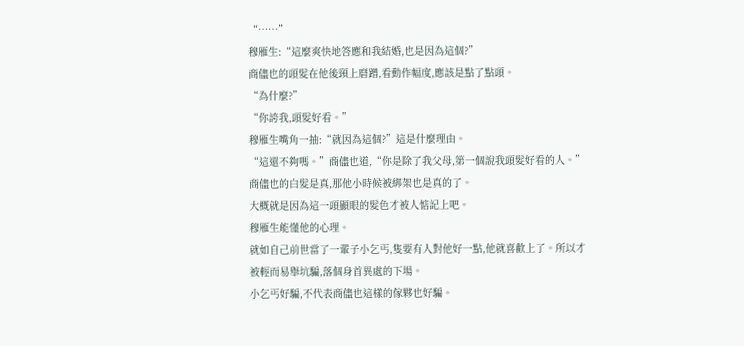“……”
穆雁生:“這麼爽快地答應和我結婚,也是因為這個?”
商儘也的頭髮在他後頸上磨蹭,看動作幅度,應該是點了點頭。
“為什麼?”
“你誇我,頭髮好看。”
穆雁生嘴角一抽:“就因為這個?”這是什麼理由。
“這還不夠嗎。”商儘也道,“你是除了我父母,第一個說我頭髮好看的人。”
商儘也的白髮是真,那他小時候被綁架也是真的了。
大概就是因為這一頭顯眼的髮色才被人惦記上吧。
穆雁生能懂他的心理。
就如自己前世當了一輩子小乞丐,隻要有人對他好一點,他就喜歡上了。所以才被輕而易舉坑騙,落個身首異處的下場。
小乞丐好騙,不代表商儘也這樣的傢夥也好騙。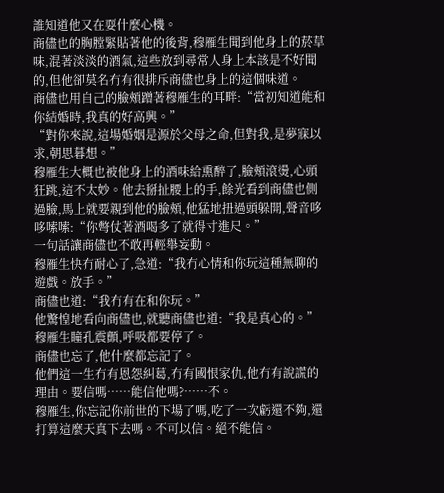誰知道他又在耍什麼心機。
商儘也的胸膛緊貼著他的後背,穆雁生聞到他身上的菸草味,混著淡淡的酒氣,這些放到尋常人身上本該是不好聞的,但他卻莫名冇有很排斥商儘也身上的這個味道。
商儘也用自己的臉頰蹭著穆雁生的耳畔:“當初知道能和你結婚時,我真的好高興。”
“對你來說,這場婚姻是源於父母之命,但對我,是夢寐以求,朝思暮想。”
穆雁生大概也被他身上的酒味給熏醉了,臉頰滾燙,心頭狂跳,這不太妙。他去掰扯腰上的手,餘光看到商儘也側過臉,馬上就要親到他的臉頰,他猛地扭過頭躲開,聲音哆哆嗦嗦:“你彆仗著酒喝多了就得寸進尺。”
一句話讓商儘也不敢再輕舉妄動。
穆雁生快冇耐心了,急道:“我冇心情和你玩這種無聊的遊戲。放手。”
商儘也道:“我冇有在和你玩。”
他驚惶地看向商儘也,就聽商儘也道:“我是真心的。”
穆雁生瞳孔震顫,呼吸都要停了。
商儘也忘了,他什麼都忘記了。
他們這一生冇有恩怨糾葛,冇有國恨家仇,他冇有說謊的理由。要信嗎……能信他嗎?……不。
穆雁生,你忘記你前世的下場了嗎,吃了一次虧還不夠,還打算這麼天真下去嗎。不可以信。絕不能信。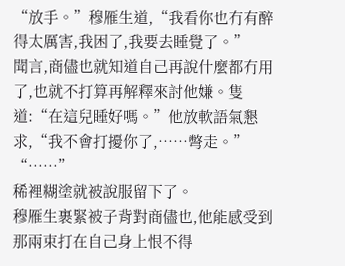“放手。”穆雁生道,“我看你也冇有醉得太厲害,我困了,我要去睡覺了。”
聞言,商儘也就知道自己再說什麼都冇用了,也就不打算再解釋來討他嫌。隻道:“在這兒睡好嗎。”他放軟語氣懇求,“我不會打擾你了,……彆走。”
“……”
稀裡糊塗就被說服留下了。
穆雁生裹緊被子背對商儘也,他能感受到那兩束打在自己身上恨不得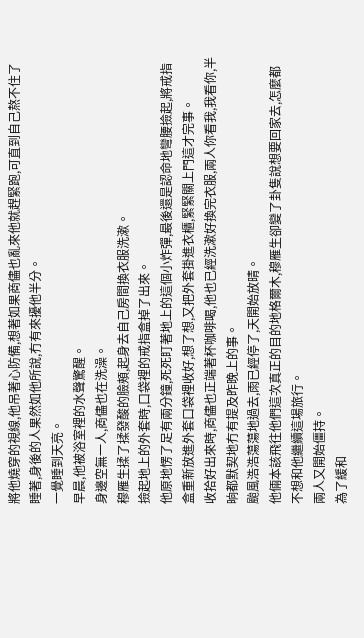將他燒穿的視線,他吊著心防備,想著如果商儘也亂來他就趕緊跑,可直到自己熬不住了睡著,身後的人果然如他所說,冇有來擾他半分。
一覺睡到天亮。
早晨,他被浴室裡的水聲驚醒。
身邊空無一人,商儘也在洗澡。
穆雁生揉了揉發酸的臉頰,起身去自己房間換衣服洗漱。
撿起地上的外套時,口袋裡的戒指盒掉了出來。
他原地愣了足有兩分鐘,死死盯著地上的這個小炸彈,最後還是認命地彎腰撿起,將戒指盒重新放進外套口袋裡收好,想了想,又把外套掛進衣櫃,緊緊關上門這才完事。
收拾好出來時,商儘也正端著杯咖啡喝,他也已經洗漱好換完衣服,兩人你看我,我看你,半晌都默契地冇有提及昨晚上的事。
颱風浩浩蕩蕩地過去,雨已經停了,天開始放晴。
他倆本該飛往他們這次真正的目的地格爾木,穆雁生卻變了卦隻說想要回家去,怎麼都不想和他繼續這場旅行。
兩人又開始僵持。
為了緩和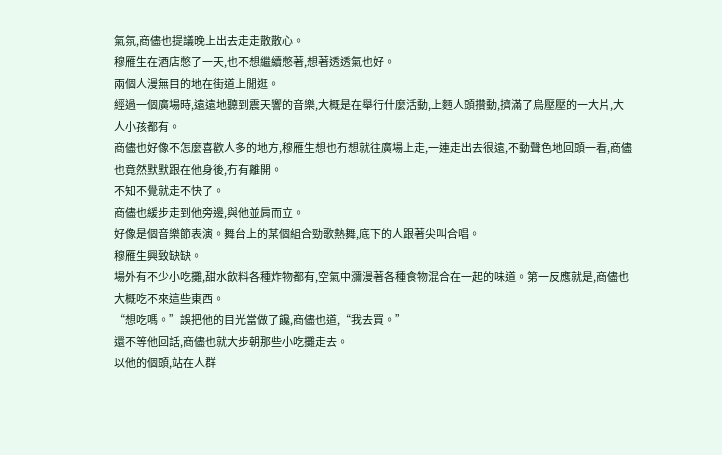氣氛,商儘也提議晚上出去走走散散心。
穆雁生在酒店憋了一天,也不想繼續憋著,想著透透氣也好。
兩個人漫無目的地在街道上閒逛。
經過一個廣場時,遠遠地聽到震天響的音樂,大概是在舉行什麼活動,上麪人頭攢動,擠滿了烏壓壓的一大片,大人小孩都有。
商儘也好像不怎麼喜歡人多的地方,穆雁生想也冇想就往廣場上走,一連走出去很遠,不動聲色地回頭一看,商儘也竟然默默跟在他身後,冇有離開。
不知不覺就走不快了。
商儘也緩步走到他旁邊,與他並肩而立。
好像是個音樂節表演。舞台上的某個組合勁歌熱舞,底下的人跟著尖叫合唱。
穆雁生興致缺缺。
場外有不少小吃攤,甜水飲料各種炸物都有,空氣中瀰漫著各種食物混合在一起的味道。第一反應就是,商儘也大概吃不來這些東西。
“想吃嗎。”誤把他的目光當做了饞,商儘也道,“我去買。”
還不等他回話,商儘也就大步朝那些小吃攤走去。
以他的個頭,站在人群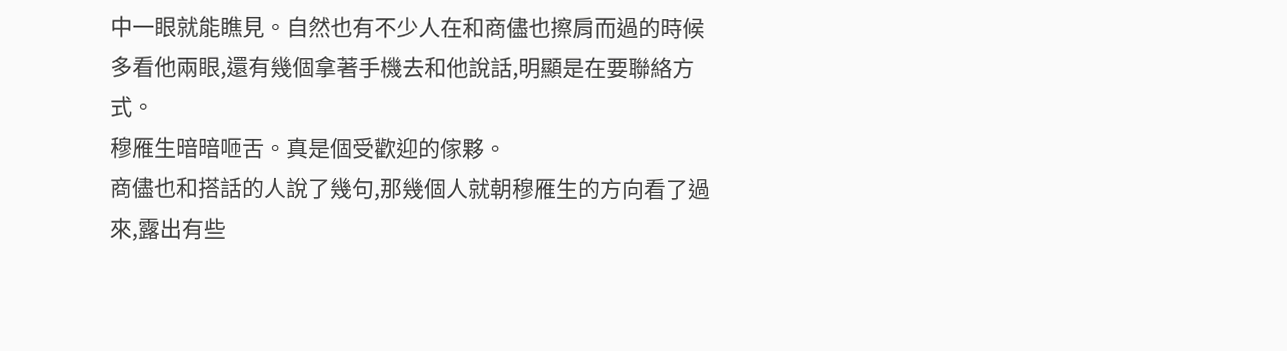中一眼就能瞧見。自然也有不少人在和商儘也擦肩而過的時候多看他兩眼,還有幾個拿著手機去和他說話,明顯是在要聯絡方式。
穆雁生暗暗咂舌。真是個受歡迎的傢夥。
商儘也和搭話的人說了幾句,那幾個人就朝穆雁生的方向看了過來,露出有些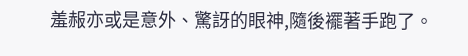羞赧亦或是意外、驚訝的眼神,隨後襬著手跑了。